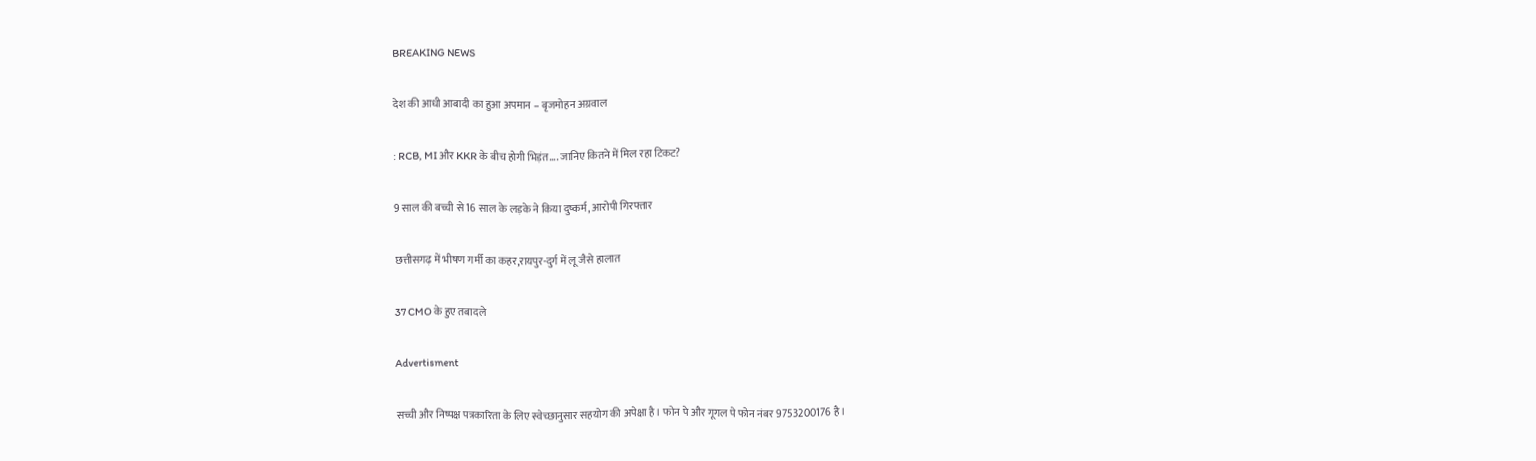BREAKING NEWS

देश की आधी आबादी का हुआ अपमान – बृजमोहन अग्रवाल

: RCB, MI और KKR के बीच होगी भिड़ंत…. जानिए कितने में मिल रहा टिकट?

9 साल की बच्ची से 16 साल के लड़के ने किया दुष्कर्म, आरोपी गिरफ्तार

छत्तीसगढ़ में भीषण गर्मी का कहर,रायपुर-दुर्ग में लू जैसे हालात

37 CMO के हुए तबादले

Advertisment

सच्ची और निष्पक्ष पत्रकारिता के लिए स्वेच्छानुसार सहयोग की अपेक्षा है। फोन पे और गूगल पे फोन नंबर 9753200176 है।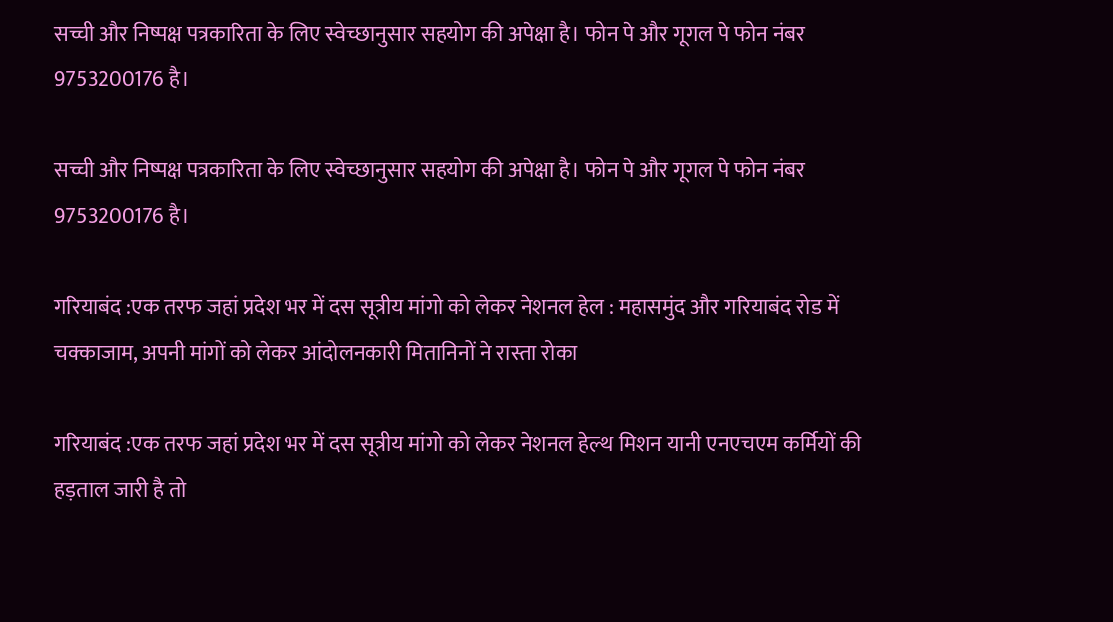सच्ची और निष्पक्ष पत्रकारिता के लिए स्वेच्छानुसार सहयोग की अपेक्षा है। फोन पे और गूगल पे फोन नंबर 9753200176 है।

सच्ची और निष्पक्ष पत्रकारिता के लिए स्वेच्छानुसार सहयोग की अपेक्षा है। फोन पे और गूगल पे फोन नंबर 9753200176 है।

गरियाबंद :एक तरफ जहां प्रदेश भर में दस सूत्रीय मांगो को लेकर नेशनल हेल : महासमुंद और गरियाबंद रोड में चक्काजाम, अपनी मांगों को लेकर आंदोलनकारी मितानिनों ने रास्ता रोका

गरियाबंद :एक तरफ जहां प्रदेश भर में दस सूत्रीय मांगो को लेकर नेशनल हेल्थ मिशन यानी एनएचएम कर्मियों की हड़ताल जारी है तो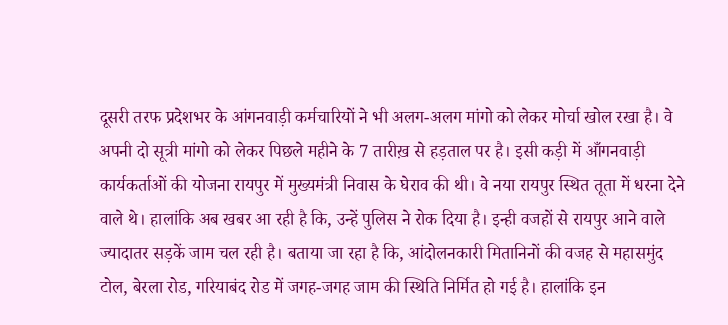दूसरी तरफ प्रदेशभर के आंगनवाड़ी कर्मचारियों ने भी अलग-अलग मांगो को लेकर मोर्चा खोल रखा है। वे अपनी दो सूत्री मांगो को लेकर पिछले महीने के 7 तारीख़ से हड़ताल पर है। इसी कड़ी में आँगनवाड़ी कार्यकर्ताओं की योजना रायपुर में मुख्यमंत्री निवास के घेराव की थी। वे नया रायपुर स्थित तूता में धरना देने वाले थे। हालांकि अब खबर आ रही है कि, उन्हें पुलिस ने रोक दिया है। इन्ही वजहों से रायपुर आने वाले ज्यादातर सड़कें जाम चल रही है। बताया जा रहा है कि, आंदोलनकारी मितानिनों की वजह से महासमुंद टोल, बेरला रोड, गरियाबंद रोड में जगह-जगह जाम की स्थिति निर्मित हो गई है। हालांकि इन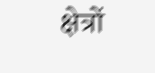क्षेत्रों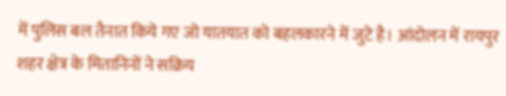में पुलिस बल तैनात किये गए जो यातयात को बहलकारने में जुटे है। आंदोलन में रायपुर शहर क्षेत्र के मितानिनों ने सक्रिय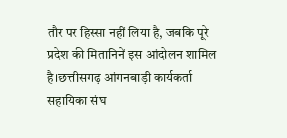तौर पर हिस्सा नहीं लिया है, जबकि पूरे प्रदेश की मितानिनें इस आंदोलन शामिल है।छत्तीसगढ़ आंगनबाड़ी कार्यकर्ता सहायिका संघ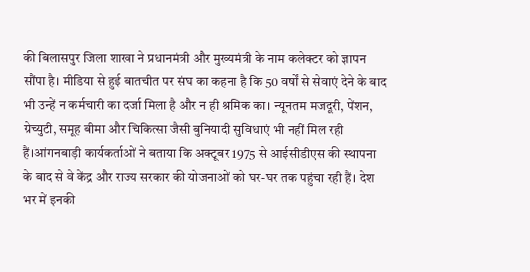की बिलासपुर जिला शाखा ने प्रधानमंत्री और मुख्यमंत्री के नाम कलेक्टर को ज्ञापन सौंपा है। मीडिया से हुई बातचीत पर संघ का कहना है कि 50 वर्षों से सेवाएं देने के बाद भी उन्हें न कर्मचारी का दर्जा मिला है और न ही श्रमिक का। न्यूनतम मजदूरी, पेंशन, ग्रेच्युटी, समूह बीमा और चिकित्सा जैसी बुनियादी सुविधाएं भी नहीं मिल रही हैं।आंगनबाड़ी कार्यकर्ताओं ने बताया कि अक्टूबर 1975 से आईसीडीएस की स्थापना के बाद से वे केंद्र और राज्य सरकार की योजनाओं को घर-घर तक पहुंचा रही हैं। देश भर में इनकी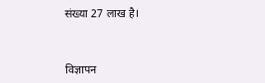संख्या 27 लाख है।



विज्ञापन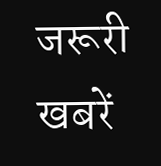जरूरी खबरें